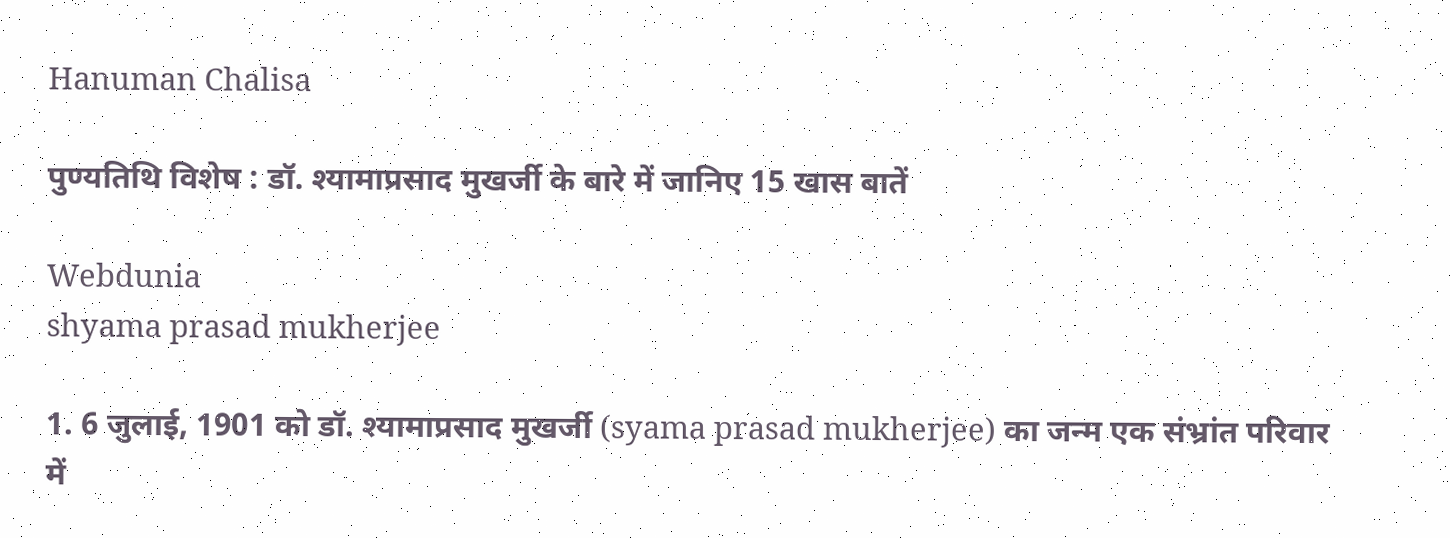Hanuman Chalisa

पुण्यतिथि विशेष : डॉ. श्यामाप्रसाद मुखर्जी के बारे में जानिए 15 खास बातें

Webdunia
shyama prasad mukherjee

1. 6 जुलाई, 1901 को डॉ. श्यामाप्रसाद मुखर्जी (syama prasad mukherjee) का जन्म एक संभ्रांत परिवार में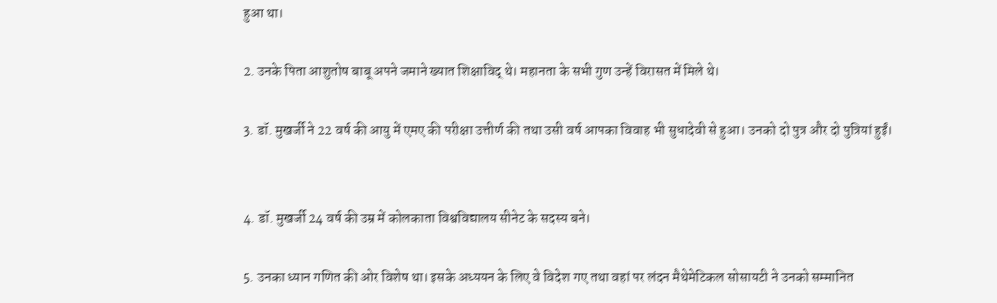हुआ था।

2. उनके पिता आशुतोष बाबू अपने जमाने ख्यात शिक्षाविद् थे। महानता के सभी गुण उन्हें विरासत में मिले थे।

3. डॉ. मुखर्जी ने 22 वर्ष की आयु में एमए की परीक्षा उत्तीर्ण की तथा उसी वर्ष आपका विवाह भी सुधादेवी से हुआ। उनको दो पुत्र और दो पुत्रियां हुईं।


4. डॉ. मुखर्जी 24 वर्ष की उम्र में कोलकाता विश्वविद्यालय सीनेट के सदस्य बने।

5. उनका ध्यान गणित की ओर विशेष था। इसके अध्ययन के लिए वे विदेश गए तथा वहां पर लंदन मैथेमेटिकल सोसायटी ने उनको सम्मानित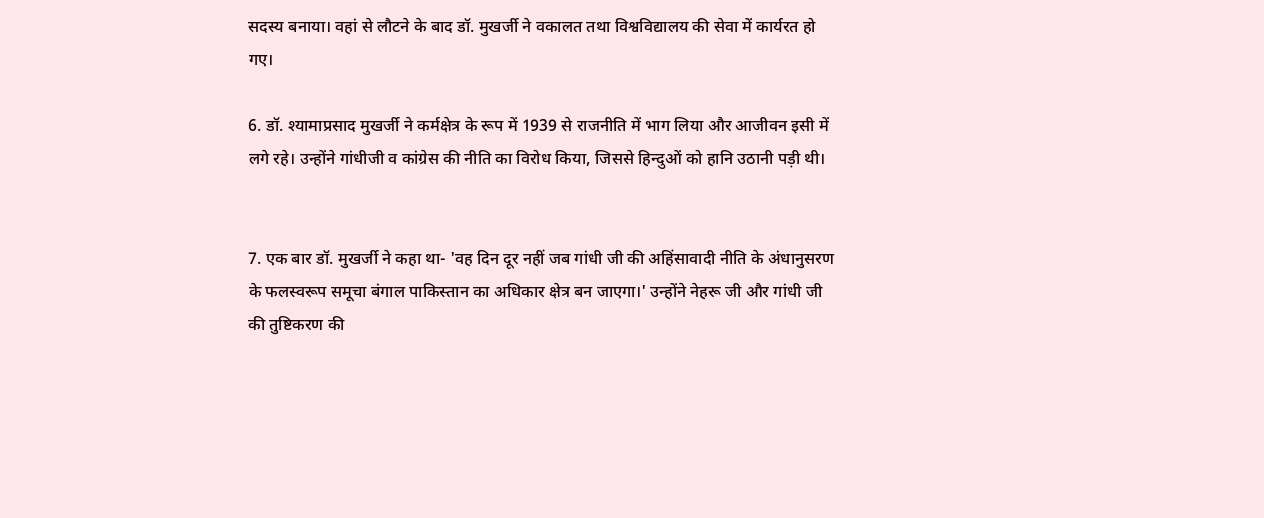सदस्य बनाया। वहां से लौटने के बाद डॉ. मुखर्जी ने वकालत तथा विश्वविद्यालय की सेवा में कार्यरत हो गए।

6. डॉ. श्यामाप्रसाद मुखर्जी ने कर्मक्षेत्र के रूप में 1939 से राजनीति में भाग लिया और आजीवन इसी में लगे रहे। उन्होंने गांधीजी व कांग्रेस की नीति का विरोध किया, जिससे हिन्दुओं को हानि उठानी पड़ी थी।


7. एक बार डॉ. मुखर्जी ने कहा था- 'वह दिन दूर नहीं जब गांधी जी की अहिंसावादी नीति के अंधानुसरण के फलस्वरूप समूचा बंगाल पाकिस्तान का अधिकार क्षेत्र बन जाएगा।' उन्होंने नेहरू जी और गांधी जी की तुष्टिकरण की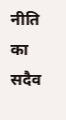नीति का सदैव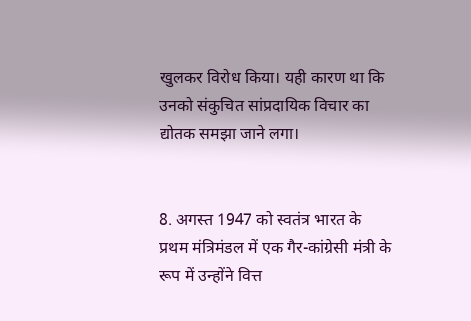खुलकर विरोध किया। यही कारण था कि उनको संकुचित सांप्रदायिक विचार का द्योतक समझा जाने लगा।


8. अगस्त 1947 को स्वतंत्र भारत के प्रथम मंत्रिमंडल में एक गैर-कांग्रेसी मंत्री के रूप में उन्होंने वित्त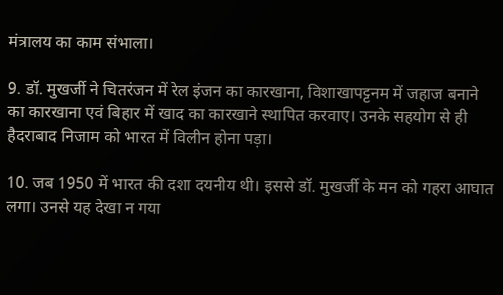मंत्रालय का काम संभाला।

9. डॉ. मुखर्जी ने चितरंजन में रेल इंजन का कारखाना, विशाखापट्टनम में जहाज बनाने का कारखाना एवं बिहार में खाद का कारखाने स्थापित करवाए। उनके सहयोग से ही हैदराबाद निजाम को भारत में विलीन होना पड़ा।

10. जब 1950 में भारत की दशा दयनीय थी। इससे डॉ. मुखर्जी के मन को गहरा आघात लगा। उनसे यह देखा न गया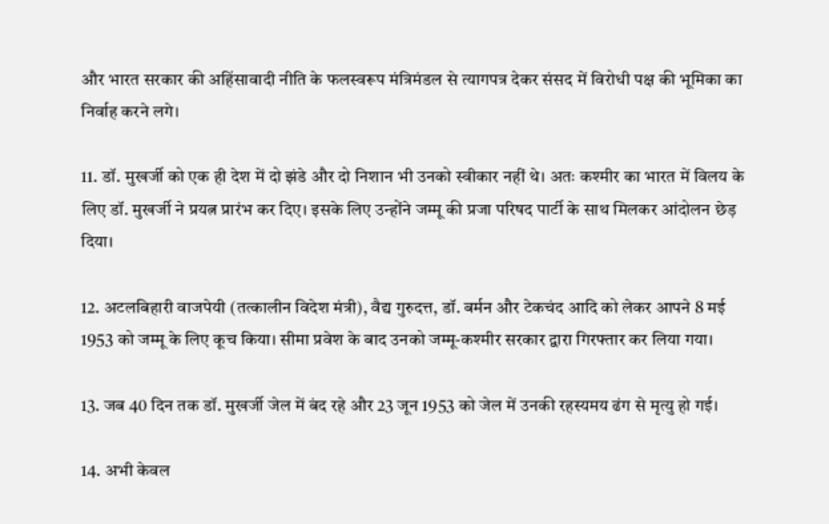और भारत सरकार की अहिंसावादी नीति के फलस्वरूप मंत्रिमंडल से त्यागपत्र देकर संसद में विरोधी पक्ष की भूमिका का निर्वाह करने लगे।

11. डॉ. मुखर्जी को एक ही देश में दो झंडे और दो निशान भी उनको स्वीकार नहीं थे। अतः कश्मीर का भारत में विलय के लिए डॉ. मुखर्जी ने प्रयत्न प्रारंभ कर दिए। इसके लिए उन्होंने जम्मू की प्रजा परिषद पार्टी के साथ मिलकर आंदोलन छेड़ दिया।

12. अटलबिहारी वाजपेयी (तत्कालीन विदेश मंत्री), वैद्य गुरुदत्त, डॉ. बर्मन और टेकचंद आदि को लेकर आपने 8 मई 1953 को जम्मू के लिए कूच किया। सीमा प्रवेश के बाद उनको जम्मू-कश्मीर सरकार द्वारा गिरफ्तार कर लिया गया।

13. जब 40 दिन तक डॉ. मुखर्जी जेल में बंद रहे और 23 जून 1953 को जेल में उनकी रहस्यमय ढंग से मृत्यु हो गई।

14. अभी केवल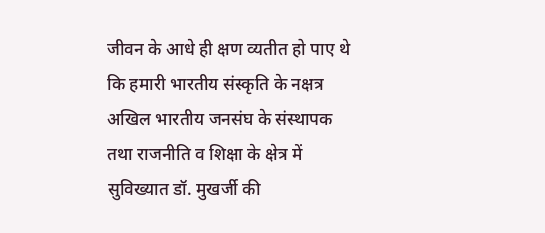जीवन के आधे ही क्षण व्यतीत हो पाए थे कि हमारी भारतीय संस्कृति के नक्षत्र अखिल भारतीय जनसंघ के संस्थापक तथा राजनीति व शिक्षा के क्षेत्र में सुविख्यात डॉ. मुखर्जी की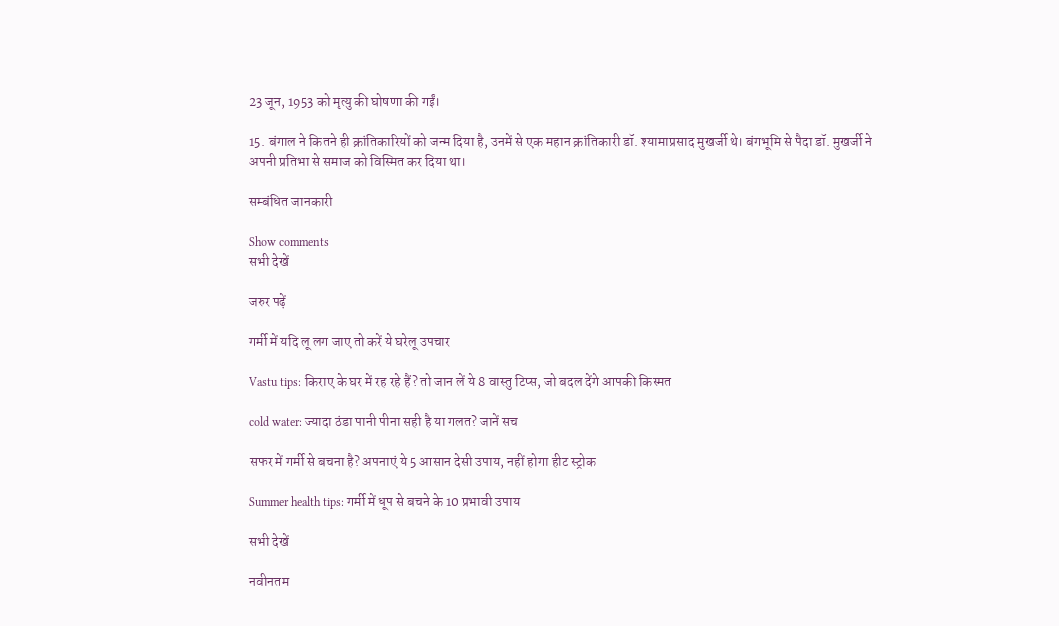23 जून, 1953 को मृत्यु की घोषणा की गईं।

15. बंगाल ने कितने ही क्रांतिकारियों को जन्म दिया है, उनमें से एक महान क्रांतिकारी डॉ. श्यामाप्रसाद मुखर्जी थे। बंगभूमि से पैदा डॉ. मुखर्जी ने अपनी प्रतिभा से समाज को विस्मित कर दिया था।

सम्बंधित जानकारी

Show comments
सभी देखें

जरुर पढ़ें

गर्मी में यदि लू लग जाए तो करें ये घरेलू उपचार

Vastu tips: किराए के घर में रह रहे हैं? तो जान लें ये 8 वास्तु टिप्स, जो बदल देंगे आपकी किस्मत

cold water: ज्यादा ठंडा पानी पीना सही है या गलत? जानें सच

सफर में गर्मी से बचना है? अपनाएं ये 5 आसान देसी उपाय, नहीं होगा हीट स्ट्रोक

Summer health tips: गर्मी में धूप से बचने के 10 प्रभावी उपाय

सभी देखें

नवीनतम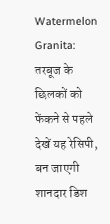Watermelon Granita: तरबूज के छिलकों को फेंकने से पहले देखें यह रेसिपी, बन जाएगी शानदार डिश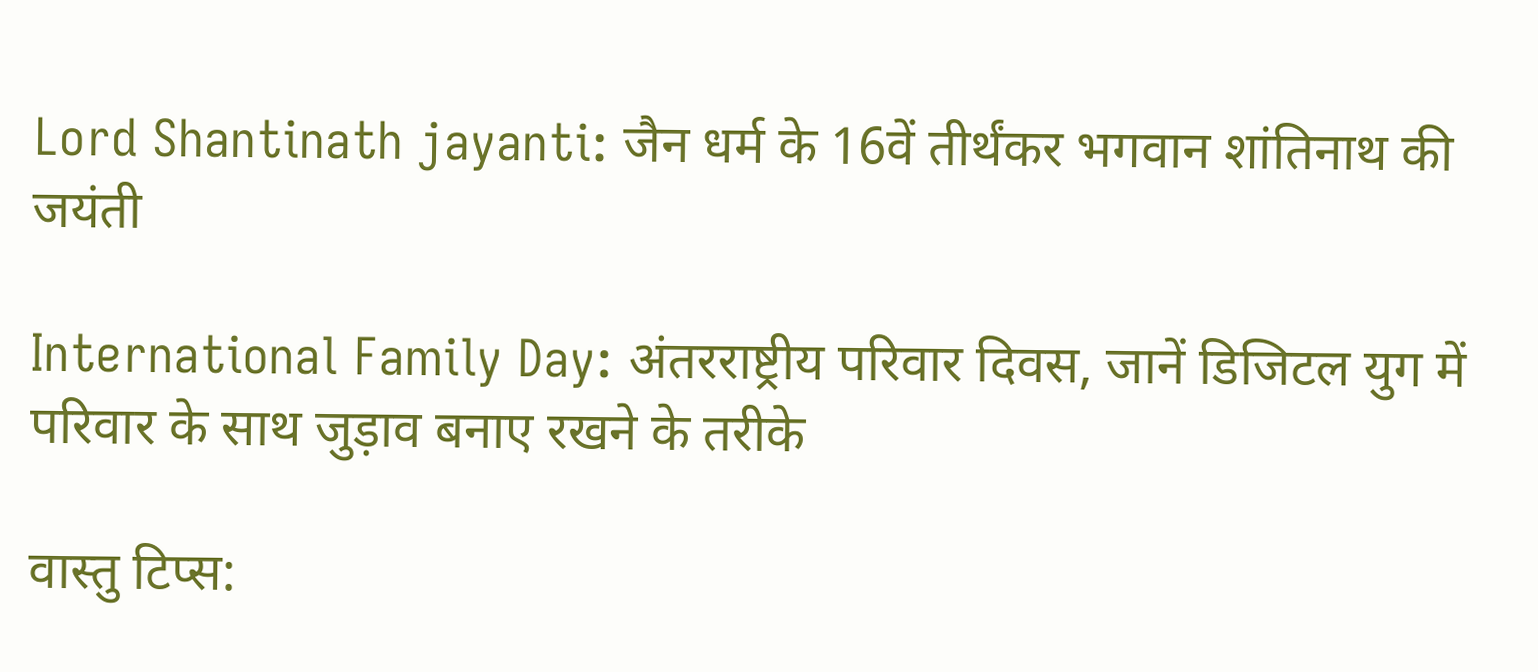Lord Shantinath jayanti: जैन धर्म के 16वें तीर्थंकर भगवान शांतिनाथ की जयंती

International Family Day: अंतरराष्ट्रीय परिवार दिवस, जानें डिजिटल युग में परिवार के साथ जुड़ाव बनाए रखने के तरीके

वास्तु टिप्स: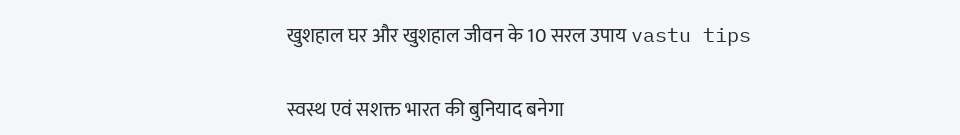खुशहाल घर और खुशहाल जीवन के 10 सरल उपाय vastu tips

स्वस्थ एवं सशक्त भारत की बुनियाद बनेगा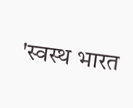'स्वस्थ भारत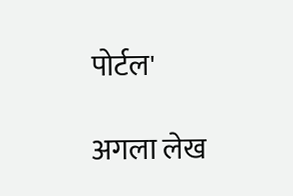पोर्टल'

अगला लेख